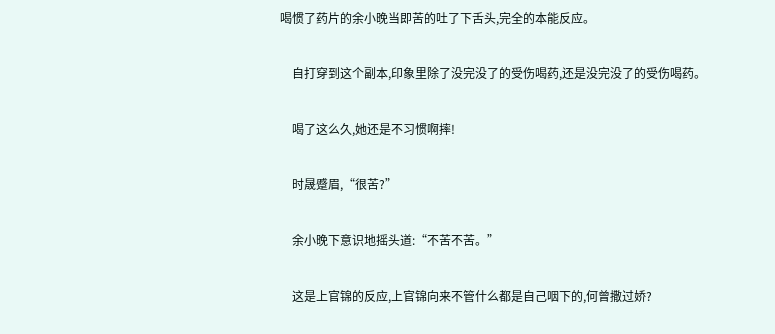喝惯了药片的余小晚当即苦的吐了下舌头,完全的本能反应。

    自打穿到这个副本,印象里除了没完没了的受伤喝药,还是没完没了的受伤喝药。

    喝了这么久,她还是不习惯啊摔!

    时晟蹙眉,“很苦?”

    余小晚下意识地摇头道:“不苦不苦。”

    这是上官锦的反应,上官锦向来不管什么都是自己咽下的,何曾撒过娇?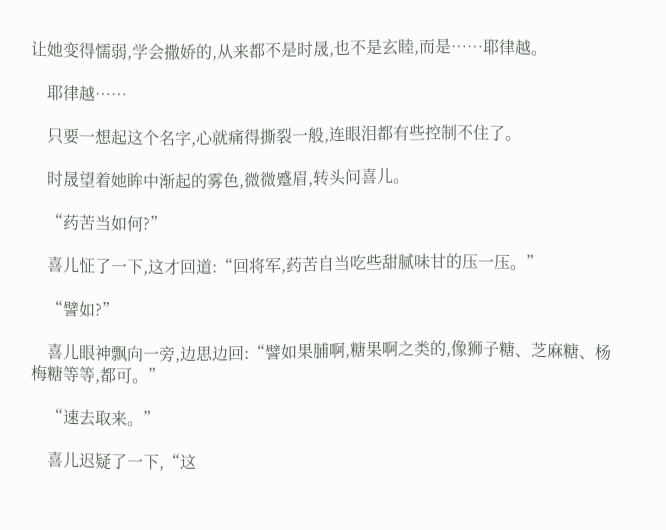让她变得懦弱,学会撒娇的,从来都不是时晟,也不是玄睦,而是……耶律越。

    耶律越……

    只要一想起这个名字,心就痛得撕裂一般,连眼泪都有些控制不住了。

    时晟望着她眸中渐起的雾色,微微蹙眉,转头问喜儿。

    “药苦当如何?”

    喜儿怔了一下,这才回道:“回将军,药苦自当吃些甜腻味甘的压一压。”

    “譬如?”

    喜儿眼神飘向一旁,边思边回:“譬如果脯啊,糖果啊之类的,像狮子糖、芝麻糖、杨梅糖等等,都可。”

    “速去取来。”

    喜儿迟疑了一下,“这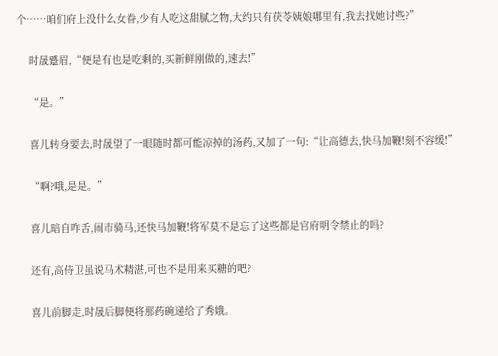个……咱们府上没什么女眷,少有人吃这甜腻之物,大约只有茯苓姨娘哪里有,我去找她讨些?”

    时晟蹙眉,“便是有也是吃剩的,买新鲜刚做的,速去!”

    “是。”

    喜儿转身要去,时晟望了一眼随时都可能凉掉的汤药,又加了一句:“让高德去,快马加鞭!刻不容缓!”

    “啊?哦,是是。”

    喜儿暗自咋舌,闹市骑马,还快马加鞭!将军莫不是忘了这些都是官府明令禁止的吗?

    还有,高侍卫虽说马术精湛,可也不是用来买糖的吧?

    喜儿前脚走,时晟后脚便将那药碗递给了秀娥。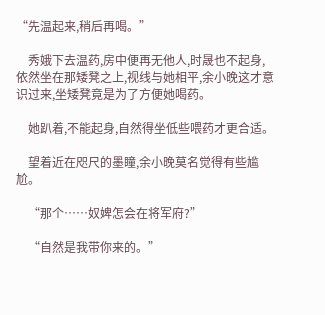“先温起来,稍后再喝。”

    秀娥下去温药,房中便再无他人,时晟也不起身,依然坐在那矮凳之上,视线与她相平,余小晚这才意识过来,坐矮凳竟是为了方便她喝药。

    她趴着,不能起身,自然得坐低些喂药才更合适。

    望着近在咫尺的墨瞳,余小晚莫名觉得有些尴尬。

    “那个……奴婢怎会在将军府?”

    “自然是我带你来的。”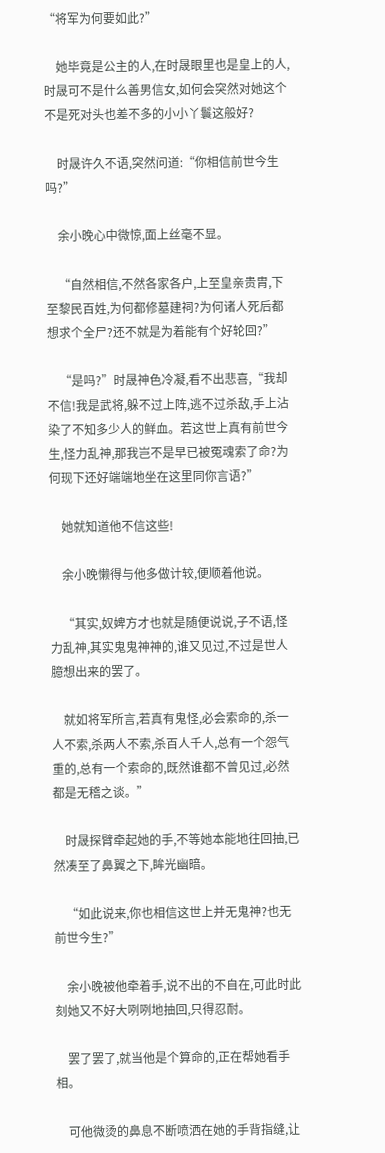“将军为何要如此?”

    她毕竟是公主的人,在时晟眼里也是皇上的人,时晟可不是什么善男信女,如何会突然对她这个不是死对头也差不多的小小丫鬟这般好?

    时晟许久不语,突然问道:“你相信前世今生吗?”

    余小晚心中微惊,面上丝毫不显。

    “自然相信,不然各家各户,上至皇亲贵胄,下至黎民百姓,为何都修墓建祠?为何诸人死后都想求个全尸?还不就是为着能有个好轮回?”

    “是吗?”时晟神色冷凝,看不出悲喜,“我却不信!我是武将,躲不过上阵,逃不过杀敌,手上沾染了不知多少人的鲜血。若这世上真有前世今生,怪力乱神,那我岂不是早已被冤魂索了命?为何现下还好端端地坐在这里同你言语?”

    她就知道他不信这些!

    余小晚懒得与他多做计较,便顺着他说。

    “其实,奴婢方才也就是随便说说,子不语,怪力乱神,其实鬼鬼神神的,谁又见过,不过是世人臆想出来的罢了。

    就如将军所言,若真有鬼怪,必会索命的,杀一人不索,杀两人不索,杀百人千人,总有一个怨气重的,总有一个索命的,既然谁都不曾见过,必然都是无稽之谈。”

    时晟探臂牵起她的手,不等她本能地往回抽,已然凑至了鼻翼之下,眸光幽暗。

    “如此说来,你也相信这世上并无鬼神?也无前世今生?”

    余小晚被他牵着手,说不出的不自在,可此时此刻她又不好大咧咧地抽回,只得忍耐。

    罢了罢了,就当他是个算命的,正在帮她看手相。

    可他微烫的鼻息不断喷洒在她的手背指缝,让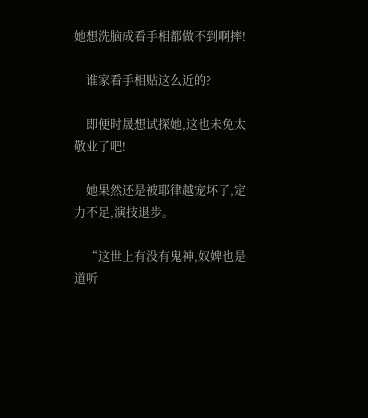她想洗脑成看手相都做不到啊摔!

    谁家看手相贴这么近的?

    即便时晟想试探她,这也未免太敬业了吧!

    她果然还是被耶律越宠坏了,定力不足,演技退步。

    “这世上有没有鬼神,奴婢也是道听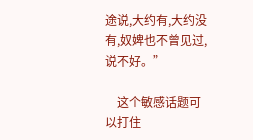途说,大约有,大约没有,奴婢也不曾见过,说不好。”

    这个敏感话题可以打住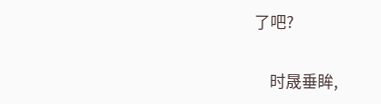了吧?

    时晟垂眸,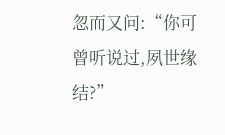忽而又问:“你可曾听说过,夙世缘结?”